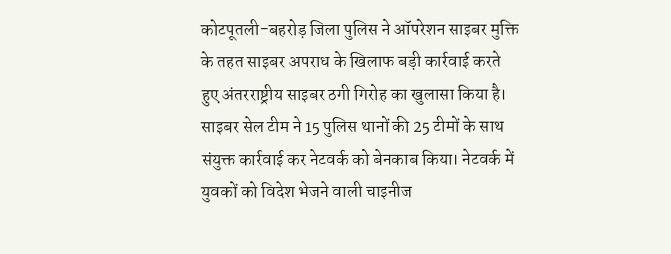कोटपूतली-बहरोड़ जिला पुलिस ने ऑपरेशन साइबर मुक्ति के तहत साइबर अपराध के खिलाफ बड़ी कार्रवाई करते हुए अंतरराष्ट्रीय साइबर ठगी गिरोह का खुलासा किया है। साइबर सेल टीम ने 15 पुलिस थानों की 25 टीमों के साथ संयुक्त कार्रवाई कर नेटवर्क को बेनकाब किया। नेटवर्क में युवकों को विदेश भेजने वाली चाइनीज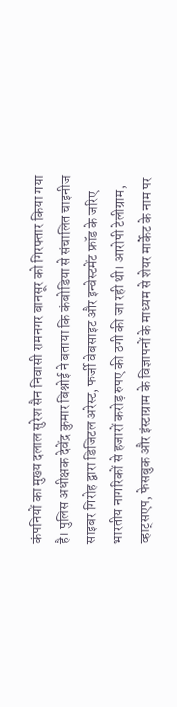कंपनियों का मुख्य दलाल सुरेश सैन निवासी रामनगर बानसूर को गिरफ्तार किया गया है। पुलिस अधीक्षक देवेंद्र कुमार बिश्नोई ने बताया कि कंबोडिया से संचालित चाइनीज साइबर गिरोह द्वारा डिजिटल अरेस्ट, फर्जी वेबसाइट और इन्वेस्टमेंट फ्रॉड के जरिए भारतीय नागरिकों से हजारों करोड़ रुपए की ठगी की जा रही थी। आरोपी टेलीग्राम, व्हाट्सएप, फेसबुक और इंस्टाग्राम के विज्ञापनों के माध्यम से शेयर मार्केट के नाम पर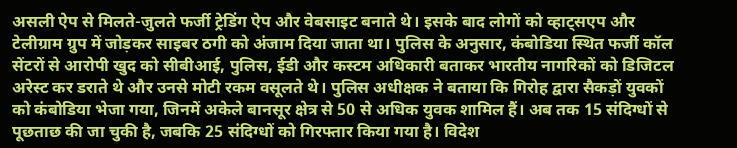असली ऐप से मिलते-जुलते फर्जी ट्रेडिंग ऐप और वेबसाइट बनाते थे। इसके बाद लोगों को व्हाट्सएप और टेलीग्राम ग्रुप में जोड़कर साइबर ठगी को अंजाम दिया जाता था। पुलिस के अनुसार, कंबोडिया स्थित फर्जी कॉल सेंटरों से आरोपी खुद को सीबीआई, पुलिस, ईडी और कस्टम अधिकारी बताकर भारतीय नागरिकों को डिजिटल अरेस्ट कर डराते थे और उनसे मोटी रकम वसूलते थे। पुलिस अधीक्षक ने बताया कि गिरोह द्वारा सैकड़ों युवकों को कंबोडिया भेजा गया, जिनमें अकेले बानसूर क्षेत्र से 50 से अधिक युवक शामिल हैं। अब तक 15 संदिग्धों से पूछताछ की जा चुकी है, जबकि 25 संदिग्धों को गिरफ्तार किया गया है। विदेश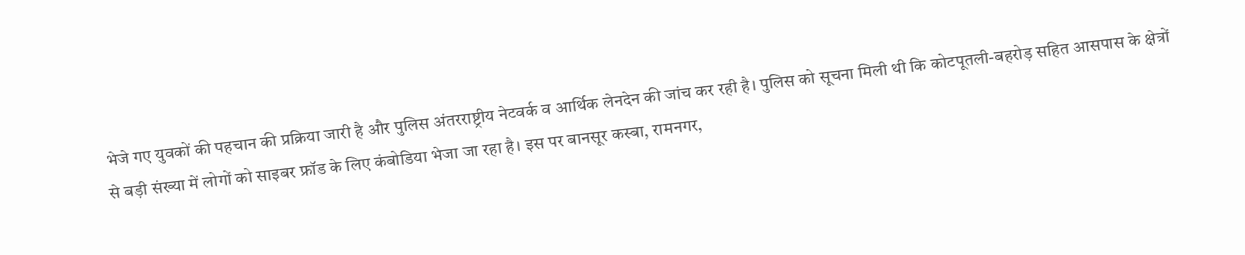भेजे गए युवकों की पहचान की प्रक्रिया जारी है और पुलिस अंतरराष्ट्रीय नेटवर्क व आर्थिक लेनदेन की जांच कर रही है। पुलिस को सूचना मिली थी कि कोटपूतली-बहरोड़ सहित आसपास के क्षेत्रों से बड़ी संख्या में लोगों को साइबर फ्रॉड के लिए कंबोडिया भेजा जा रहा है। इस पर बानसूर कस्बा, रामनगर,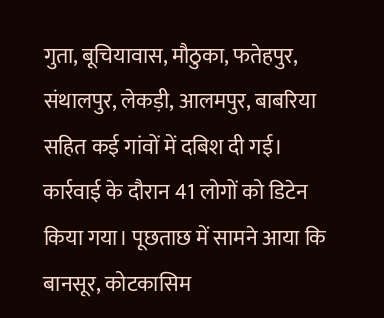गुता, बूचियावास, मौठुका, फतेहपुर, संथालपुर, लेकड़ी, आलमपुर, बाबरिया सहित कई गांवों में दबिश दी गई। कार्रवाई के दौरान 41 लोगों को डिटेन किया गया। पूछताछ में सामने आया कि बानसूर, कोटकासिम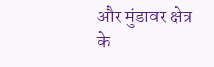और मुंडावर क्षेत्र के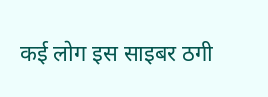कई लोग इस साइबर ठगी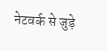नेटवर्क से जुड़े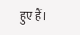हुए हैं।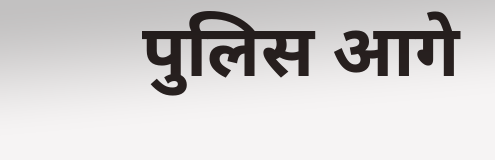पुलिस आगे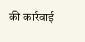की कार्रवाई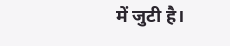में जुटी है।